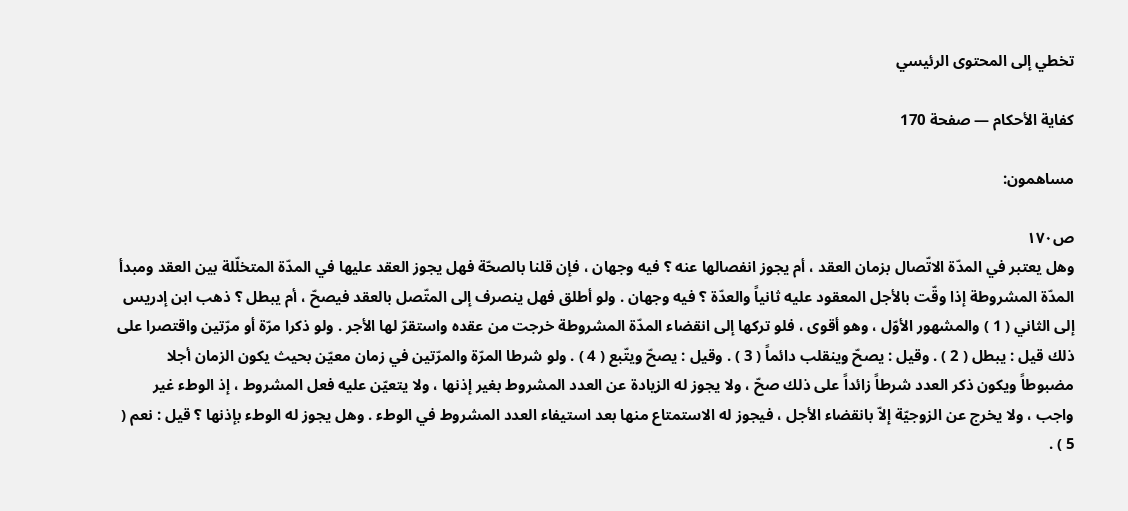تخطي إلى المحتوى الرئيسي

كفاية الأحكام — صفحة 170

مساهمون:

ص١٧٠
وهل يعتبر في المدّة الاتّصال بزمان العقد ، أم يجوز انفصالها عنه ؟ فيه وجهان ، فإن قلنا بالصحّة فهل يجوز العقد عليها في المدّة المتخلّلة بين العقد ومبدأ المدّة المشروطة إذا وقّت بالأجل المعقود عليه ثانياً والعدّة ؟ فيه وجهان . ولو أطلق فهل ينصرف إلى المتّصل بالعقد فيصحّ ، أم يبطل ؟ ذهب ابن إدريس إلى الثاني ( 1 ) والمشهور الأوّل ، وهو أقوى ، فلو تركها إلى انقضاء المدّة المشروطة خرجت من عقده واستقرّ لها الأجر . ولو ذكرا مرّة أو مرّتين واقتصرا على ذلك قيل : يبطل ( 2 ) . وقيل : يصحّ وينقلب دائماً ( 3 ) . وقيل : يصحّ ويتّبع ( 4 ) . ولو شرطا المرّة والمرّتين في زمان معيّن بحيث يكون الزمان أجلا مضبوطاً ويكون ذكر العدد شرطاً زائداً على ذلك صحّ ، ولا يجوز له الزيادة عن العدد المشروط بغير إذنها ، ولا يتعيّن عليه فعل المشروط ، إذ الوطء غير واجب ، ولا يخرج عن الزوجيّة إلاّ بانقضاء الأجل ، فيجوز له الاستمتاع منها بعد استيفاء العدد المشروط في الوطء . وهل يجوز له الوطء بإذنها ؟ قيل : نعم ( 5 ) .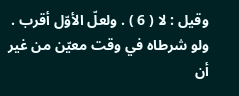وقيل : لا ( 6 ) . ولعلّ الأوّل أقرب . ولو شرطاه في وقت معيّن من غير أن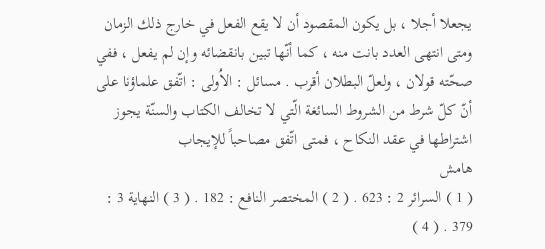يجعلا أجلا ، بل يكون المقصود أن لا يقع الفعل في خارج ذلك الزمان ومتى انتهى العدد بانت منه ، كما أنّها تبين بانقضائه وإن لم يفعل ، ففي صحّته قولان ، ولعلّ البطلان أقرب . مسائل : الاُولى : اتّفق علماؤنا على أنّ كلّ شرط من الشروط السائغة الّتي لا تخالف الكتاب والسنّة يجوز اشتراطها في عقد النكاح ، فمتى اتّفق مصاحباً للإيجاب
هامش
( 1 ) السرائر 2 : 623 . ( 2 ) المختصر النافع : 182 . ( 3 ) النهاية 3 : 379 . ( 4 )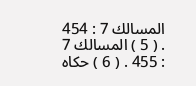المسالك 7 : 454 . ( 5 ) المسالك 7 : 455 . ( 6 ) حكاه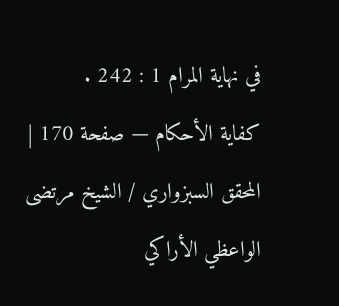في نهاية المرام 1 : 242 .
كفاية الأحكام — صفحة 170 | المحقق السبزواري / الشيخ مرتضى الواعظي الأراكي